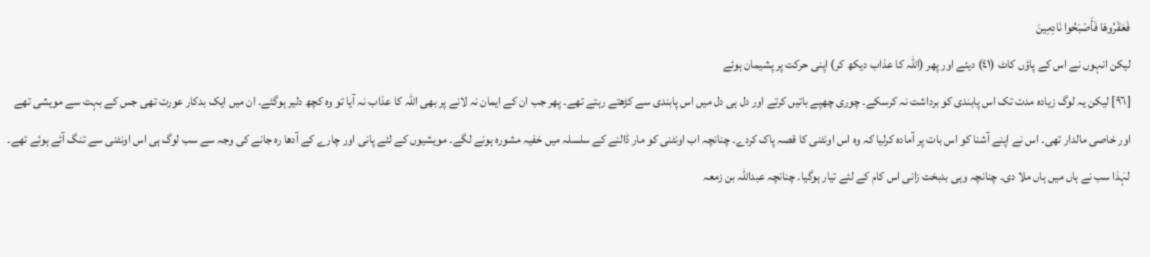فَعَقَرُوهَا فَأَصْبَحُوا نَادِمِينَ
لیکن انہوں نے اس کے پاؤں کاٹ (٤١) دیئے اور پھر (اللہ کا عذاب دیکھ کر) اپنی حرکت پر پشیمان ہوئے
[٩٦] لیکن یہ لوگ زیادہ مدت تک اس پابندی کو برداشت نہ کرسکے۔ چوری چھپے باتیں کرتے اور دل ہی دل میں اس پابندی سے کڑھتے رہتے تھے۔ پھر جب ان کے ایمان نہ لانے پر بھی اللہ کا عذاب نہ آیا تو وہ کچھ دلیر ہوگئے۔ ان میں ایک بدکار عورت تھی جس کے بہت سے مویشی تھے اور خاصی مالدار تھی۔ اس نے اپنے آشنا کو اس بات پر آمادہ کرلیا کہ وہ اس اونٹنی کا قصہ پاک کردے۔ چنانچہ اب اونٹنی کو مار ڈالنے کے سلسلہ میں خفیہ مشورہ ہونے لگے۔ مویشیوں کے لئے پانی اور چارے کے آدھا رہ جانے کی وجہ سے سب لوگ ہی اس اونٹنی سے تنگ آئے ہوئے تھے۔ لہٰذا سب نے ہاں میں ہاں ملا دی۔ چنانچہ وہی بدبخت زانی اس کام کے لئے تیار ہوگیا۔ چنانچہ عبداللہ بن زمعہ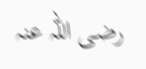رضی اللہ عنہ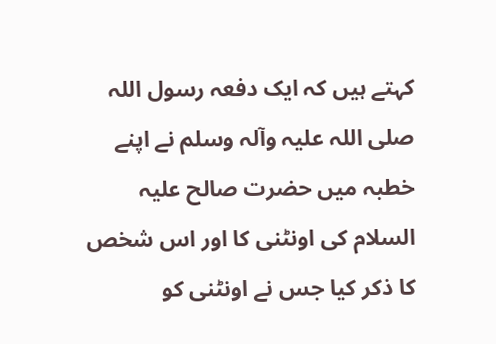کہتے ہیں کہ ایک دفعہ رسول اللہ صلی اللہ علیہ وآلہ وسلم نے اپنے خطبہ میں حضرت صالح علیہ السلام کی اونٹنی کا اور اس شخص کا ذکر کیا جس نے اونٹنی کو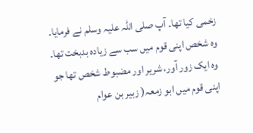زخمی کیا تھا۔ آپ صلی اللہ علیہ وسلم نے فرمایا۔ وہ شخص اپنی قوم میں سب سے زیادہ بدبخت تھا۔ وہ ایک زور آور، شریر اور مضبوط شخص تھا جو اپنی قوم میں ابو زمعہ( زبیر بن عوام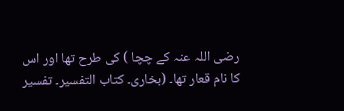رضی اللہ عنہ کے چچا ) کی طرح تھا اور اس کا نام قعار تھا۔ (بخاری۔ کتاب التفسیر۔ تفسیر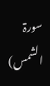سورۃ الشمس)